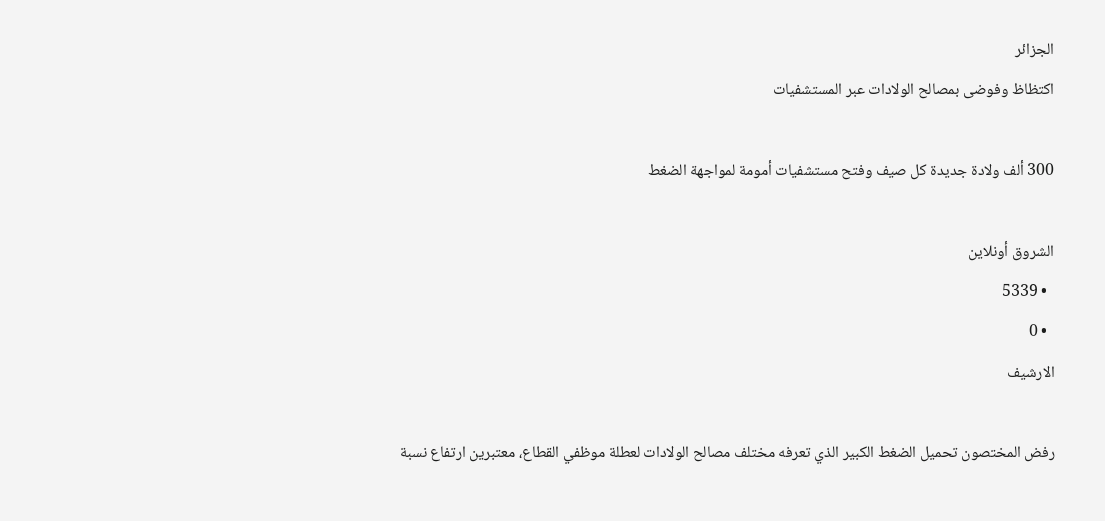الجزائر
اكتظاظ وفوضى بمصالح الولادات عبر المستشفيات

300 ألف ولادة جديدة كل صيف وفتح مستشفيات أمومة لمواجهة الضغط

الشروق أونلاين
  • 5339
  • 0
الارشيف

رفض المختصون تحميل الضغط الكبير الذي تعرفه مختلف مصالح الولادات لعطلة موظفي القطاع، معتبرين ارتفاع نسبة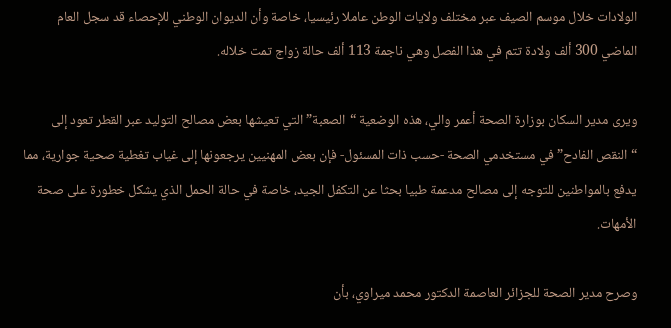الولادات خلال موسم الصيف عبر مختلف ولايات الوطن عاملا رئيسيا، خاصة وأن الديوان الوطني للإحصاء قد سجل العام الماضي 300 ألف ولادة تتم في هذا الفصل وهي ناجمة 113 ألف حالة زواج تمت خلاله.

ويرى مدير السكان بوزارة الصحة أعمر والي، هذه الوضعية “الصعبة” التي تعيشها بعض مصالح التوليد عبر القطر تعود إلى “النقص الفادح” في مستخدمي الصحة -حسب ذات المسئول- فإن بعض المهنيين يرجعونها إلى غياب تغطية صحية جوارية، مما يدفع بالمواطنين للتوجه إلى مصالح مدعمة طبيا بحثا عن التكفل الجيد، خاصة في حالة الحمل الذي يشكل خطورة على صحة الأمهات.

وصرح مدير الصحة للجزائر العاصمة الدكتور محمد ميراوي، بأن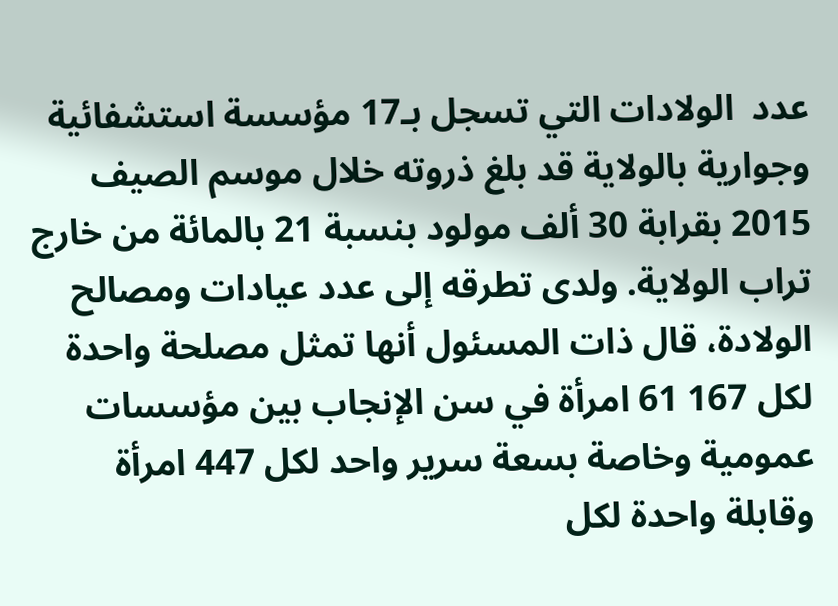عدد  الولادات التي تسجل بـ17 مؤسسة استشفائية وجوارية بالولاية قد بلغ ذروته خلال موسم الصيف 2015 بقرابة 30 ألف مولود بنسبة 21 بالمائة من خارج تراب الولاية. ولدى تطرقه إلى عدد عيادات ومصالح الولادة، قال ذات المسئول أنها تمثل مصلحة واحدة لكل 167 61 امرأة في سن الإنجاب بين مؤسسات عمومية وخاصة بسعة سرير واحد لكل 447 امرأة وقابلة واحدة لكل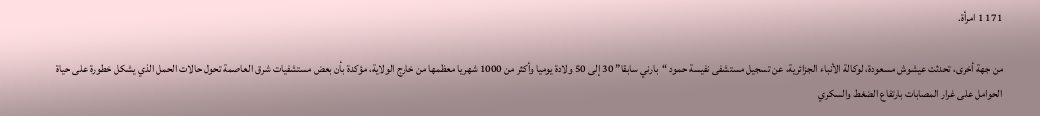171 1 امرأة.

من جهة أخرى، تحدثت عيشوش مسعودة، لوكالة الأنباء الجزائرية، عن تسجيل مستشفى نفيسة حمود “بارني سابقا” 30 إلى 50 ولادة يوميا وأكثر من 1000 شهريا معظمها من خارج الولاية، مؤكدة بأن بعض مستشفيات شرق العاصمة تحول حالات الحمل الذي يشكل خطورة على حياة الحوامل على غرار المصابات بارتفاع الضغط والسكري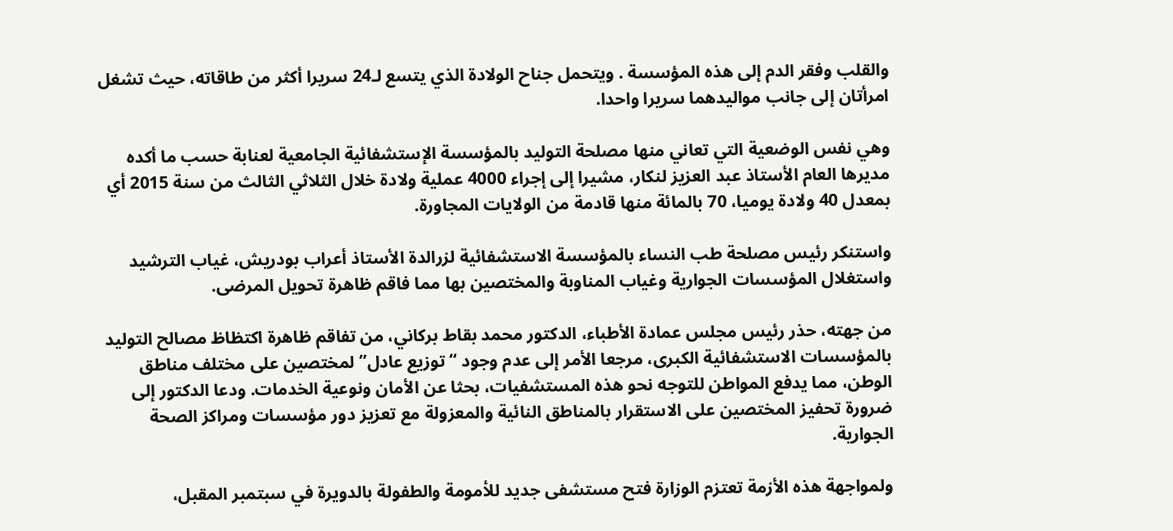والقلب وفقر الدم إلى هذه المؤسسة . ويتحمل جناح الولادة الذي يتسع لـ24 سريرا أكثر من طاقاته، حيث تشغل امرأتان إلى جانب مواليدهما سريرا واحدا.

وهي نفس الوضعية التي تعاني منها مصلحة التوليد بالمؤسسة الإستشفائية الجامعية لعنابة حسب ما أكده مديرها العام الأستاذ عبد العزيز لنكار، مشيرا إلى إجراء 4000 عملية ولادة خلال الثلاثي الثالث من سنة 2015 أي بمعدل 40 ولادة يوميا، 70 بالمائة منها قادمة من الولايات المجاورة.

واستنكر رئيس مصلحة طب النساء بالمؤسسة الاستشفائية لزرالدة الأستاذ أعراب بودريش، غياب الترشيد واستغلال المؤسسات الجوارية وغياب المناوبة والمختصين بها مما فاقم ظاهرة تحويل المرضى.

من جهته، حذر رئيس مجلس عمادة الأطباء، الدكتور محمد بقاط بركاني، من تفاقم ظاهرة اكتظاظ مصالح التوليد بالمؤسسات الاستشفائية الكبرى، مرجعا الأمر إلى عدم وجود “توزيع عادل” لمختصين على مختلف مناطق الوطن، مما يدفع المواطن للتوجه نحو هذه المستشفيات، بحثا عن الأمان ونوعية الخدمات. ودعا الدكتور إلى ضرورة تحفيز المختصين على الاستقرار بالمناطق النائية والمعزولة مع تعزيز دور مؤسسات ومراكز الصحة الجوارية.

ولمواجهة هذه الأزمة تعتزم الوزارة فتح مستشفى جديد للأمومة والطفولة بالدويرة في سبتمبر المقبل،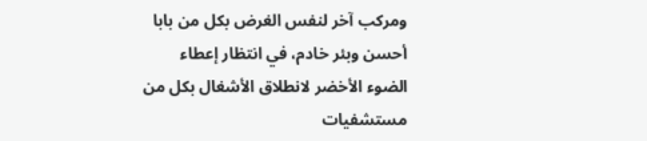ومركب آخر لنفس الغرض بكل من بابا أحسن وبئر خادم، في انتظار إعطاء الضوء الأخضر لانطلاق الأشغال بكل من مستشفيات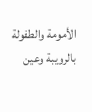الأمومة والطفولة بالرويبة وعين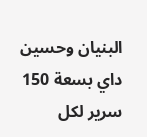البنيان وحسين داي بسعة 150 سرير لكل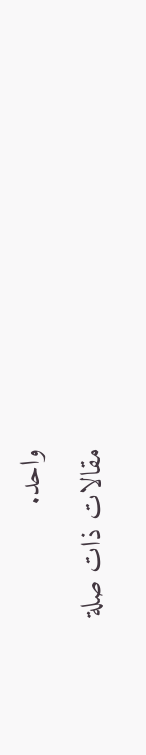واحد.

مقالات ذات صلة